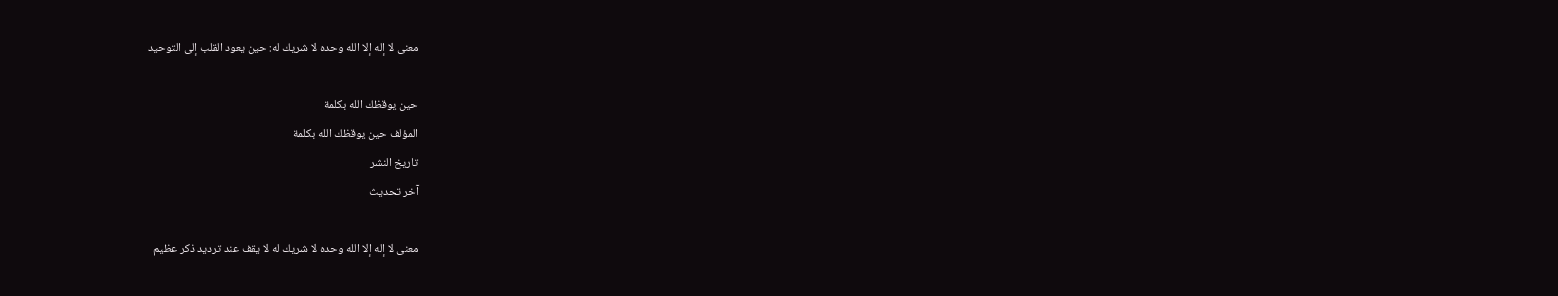معنى لا إله إلا الله وحده لا شريك له: حين يعود القلب إلى التوحيد

حين يوقظك الله بكلمة
المؤلف حين يوقظك الله بكلمة
تاريخ النشر
آخر تحديث

معنى لا إله إلا الله وحده لا شريك له لا يقف عند ترديد ذكر عظيم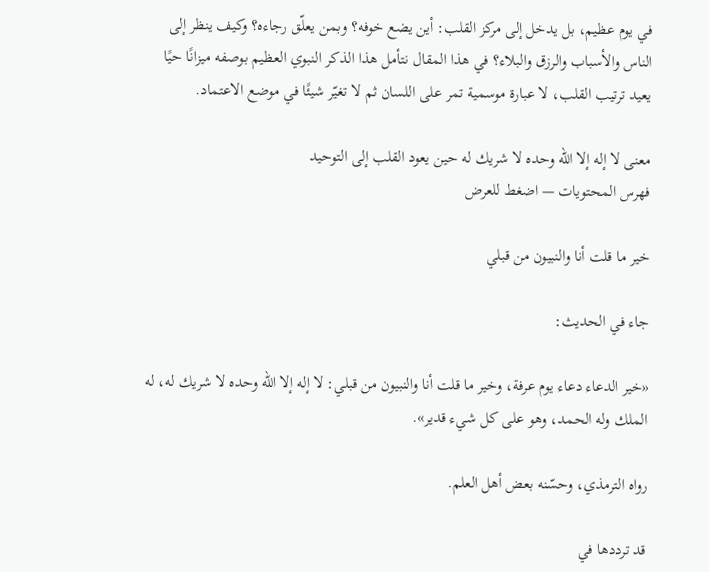في يوم عظيم، بل يدخل إلى مركز القلب: أين يضع خوفه؟ وبمن يعلّق رجاءه؟ وكيف ينظر إلى الناس والأسباب والرزق والبلاء؟ في هذا المقال نتأمل هذا الذكر النبوي العظيم بوصفه ميزانًا حيًا يعيد ترتيب القلب، لا عبارة موسمية تمر على اللسان ثم لا تغيّر شيئًا في موضع الاعتماد.

معنى لا إله إلا الله وحده لا شريك له حين يعود القلب إلى التوحيد
فهرس المحتويات — اضغط للعرض

خير ما قلت أنا والنبيون من قبلي

جاء في الحديث:

«خير الدعاء دعاء يوم عرفة، وخير ما قلت أنا والنبيون من قبلي: لا إله إلا الله وحده لا شريك له، له الملك وله الحمد، وهو على كل شيء قدير».

رواه الترمذي، وحسّنه بعض أهل العلم.

قد ترددها في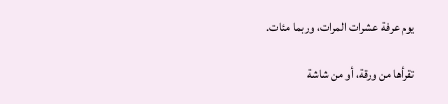يوم عرفة عشرات المرات، وربما مئات.

تقرأها من ورقة، أو من شاشة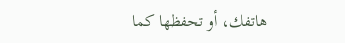هاتفك، أو تحفظها كما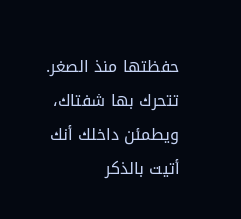حفظتها منذ الصغر. تتحرك بها شفتاك، ويطمئن داخلك أنك أتيت بالذكر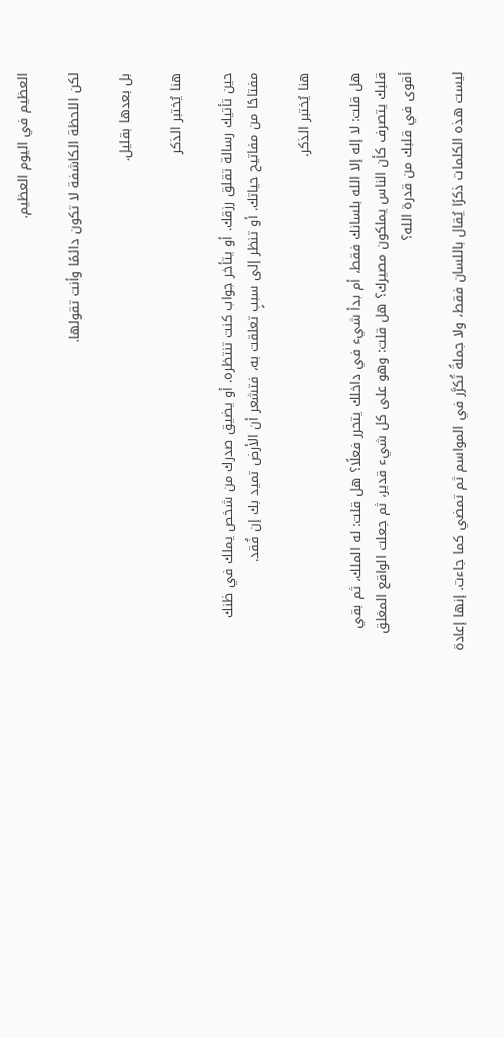العظيم في اليوم العظيم.

لكن اللحظة الكاشفة لا تكون دائمًا وأنت تقولها.

بل بعدها بقليل.

هنا يُختبر الذكر

حين تأتيك رسالة تقلق رزقك. أو يتأخر جواب كنت تنتظره. أو يضيق صدرك من شخص يملك في ظنك مفتاحًا من مفاتيح حياتك. أو تنظر إلى سببٍ تعلقت به، فتشعر أن الأرض تميد بك إن فُقد.

هنا يُختبر الذكر.

هل قلت: لا إله إلا الله بلسانك فقط، أم بدأ شيء في داخلك يتحرر فعلًا؟ هل قلت: له الملك، ثم بقي قلبك يتصرف كأن الناس يملكون مصيرك؟ هل قلت: وهو على كل شيء قدير، ثم جعلت الواقع المغلق أقوى في قلبك من قدرة الله؟

ليست هذه الكلمات ذكرًا يُقال باللسان فقط، ولا جملةً تُكرَّر في المواسم ثم تمضي كما جاءت. إنها إعادة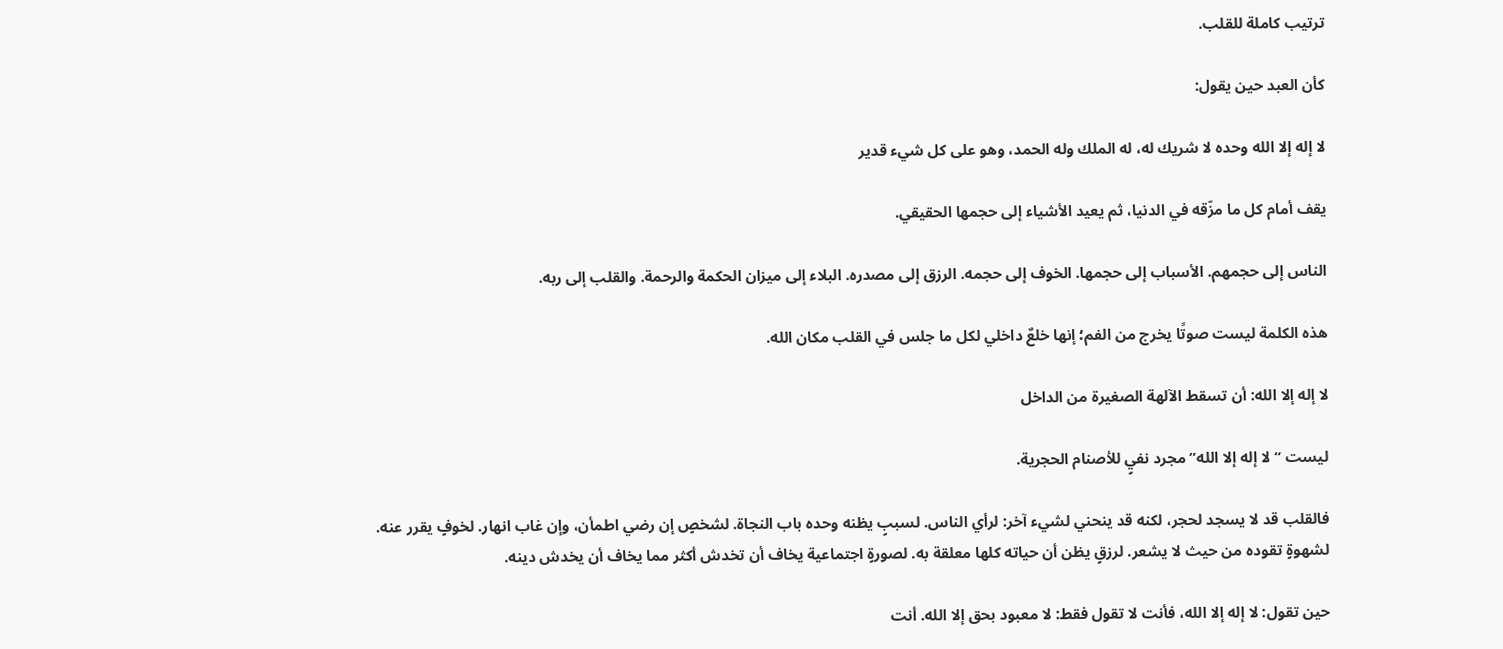ترتيب كاملة للقلب.

كأن العبد حين يقول:

لا إله إلا الله وحده لا شريك له، له الملك وله الحمد، وهو على كل شيء قدير

يقف أمام كل ما مزّقه في الدنيا، ثم يعيد الأشياء إلى حجمها الحقيقي.

الناس إلى حجمهم. الأسباب إلى حجمها. الخوف إلى حجمه. الرزق إلى مصدره. البلاء إلى ميزان الحكمة والرحمة. والقلب إلى ربه.

هذه الكلمة ليست صوتًا يخرج من الفم؛ إنها خلعٌ داخلي لكل ما جلس في القلب مكان الله.

لا إله إلا الله: أن تسقط الآلهة الصغيرة من الداخل

ليست “لا إله إلا الله” مجرد نفيٍ للأصنام الحجرية.

فالقلب قد لا يسجد لحجر، لكنه قد ينحني لشيء آخر: لرأي الناس. لسببٍ يظنه وحده باب النجاة. لشخصٍ إن رضي اطمأن، وإن غاب انهار. لخوفٍ يقرر عنه. لشهوةٍ تقوده من حيث لا يشعر. لرزقٍ يظن أن حياته كلها معلقة به. لصورةٍ اجتماعية يخاف أن تخدش أكثر مما يخاف أن يخدش دينه.

حين تقول: لا إله إلا الله، فأنت لا تقول فقط: لا معبود بحق إلا الله. أنت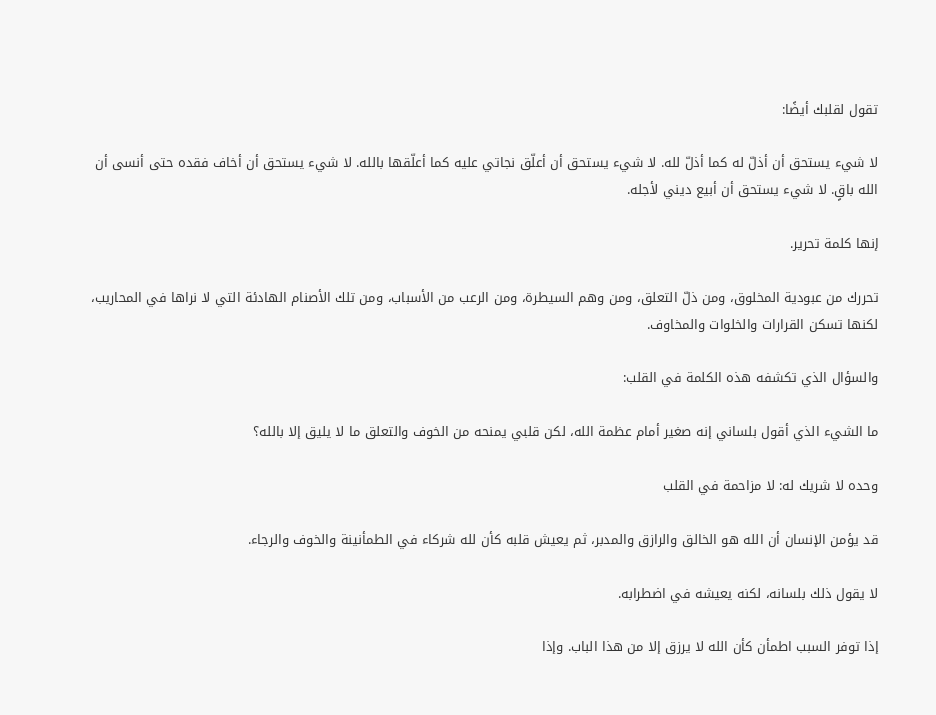تقول لقلبك أيضًا:

لا شيء يستحق أن أذلّ له كما أذلّ لله. لا شيء يستحق أن أعلّق نجاتي عليه كما أعلّقها بالله. لا شيء يستحق أن أخاف فقده حتى أنسى أن الله باقٍ. لا شيء يستحق أن أبيع ديني لأجله.

إنها كلمة تحرير.

تحررك من عبودية المخلوق، ومن ذلّ التعلق، ومن وهم السيطرة، ومن الرعب من الأسباب، ومن تلك الأصنام الهادئة التي لا نراها في المحاريب، لكنها تسكن القرارات والخلوات والمخاوف.

والسؤال الذي تكشفه هذه الكلمة في القلب:

ما الشيء الذي أقول بلساني إنه صغير أمام عظمة الله، لكن قلبي يمنحه من الخوف والتعلق ما لا يليق إلا بالله؟

وحده لا شريك له: لا مزاحمة في القلب

قد يؤمن الإنسان أن الله هو الخالق والرازق والمدبر، ثم يعيش قلبه كأن لله شركاء في الطمأنينة والخوف والرجاء.

لا يقول ذلك بلسانه، لكنه يعيشه في اضطرابه.

إذا توفر السبب اطمأن كأن الله لا يرزق إلا من هذا الباب. وإذا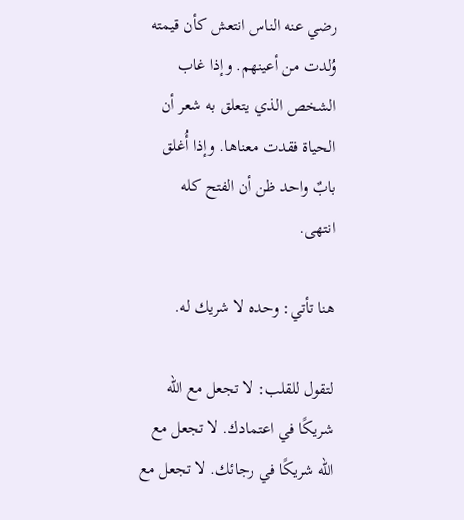رضي عنه الناس انتعش كأن قيمته وُلدت من أعينهم. وإذا غاب الشخص الذي يتعلق به شعر أن الحياة فقدت معناها. وإذا أُغلق بابٌ واحد ظن أن الفتح كله انتهى.

هنا تأتي: وحده لا شريك له.

لتقول للقلب: لا تجعل مع الله شريكًا في اعتمادك. لا تجعل مع الله شريكًا في رجائك. لا تجعل مع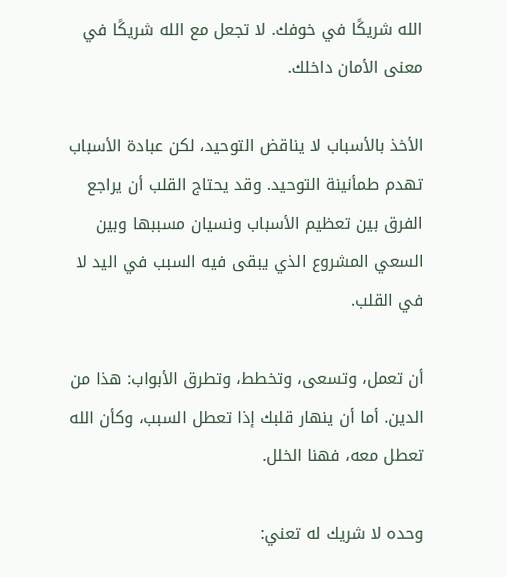الله شريكًا في خوفك. لا تجعل مع الله شريكًا في معنى الأمان داخلك.

الأخذ بالأسباب لا يناقض التوحيد، لكن عبادة الأسباب تهدم طمأنينة التوحيد. وقد يحتاج القلب أن يراجع الفرق بين تعظيم الأسباب ونسيان مسببها وبين السعي المشروع الذي يبقى فيه السبب في اليد لا في القلب.

أن تعمل، وتسعى، وتخطط، وتطرق الأبواب: هذا من الدين. أما أن ينهار قلبك إذا تعطل السبب، وكأن الله تعطل معه، فهنا الخلل.

وحده لا شريك له تعني: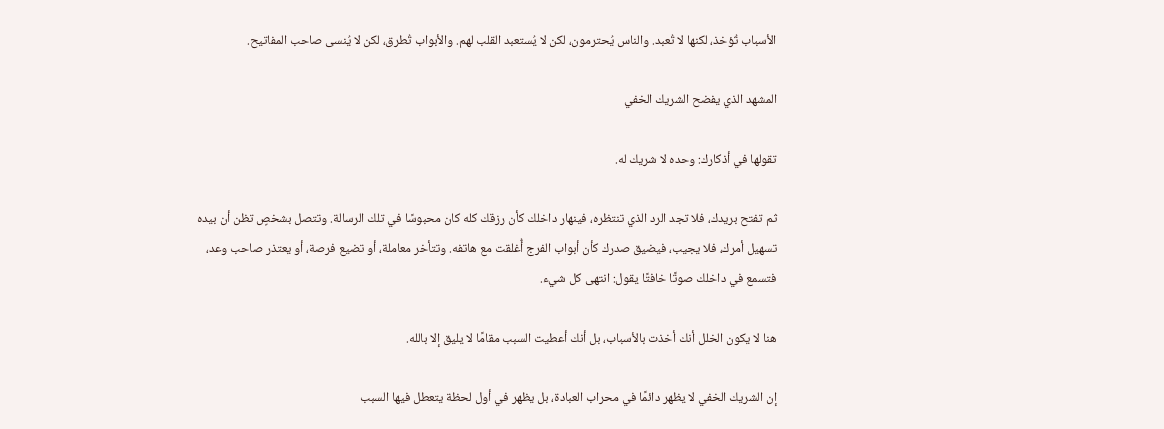الأسباب تُؤخذ، لكنها لا تُعبد. والناس يُحترمون، لكن لا يُستعبد القلب لهم. والأبواب تُطرق، لكن لا يُنسى صاحب المفاتيح.

المشهد الذي يفضح الشريك الخفي

تقولها في أذكارك: وحده لا شريك له.

ثم تفتح بريدك، فلا تجد الرد الذي تنتظره، فينهار داخلك كأن رزقك كله كان محبوسًا في تلك الرسالة. وتتصل بشخصٍ تظن أن بيده تسهيل أمرك، فلا يجيب، فيضيق صدرك كأن أبواب الفرج أُغلقت مع هاتفه. وتتأخر معاملة، أو تضيع فرصة، أو يعتذر صاحب وعد، فتسمع في داخلك صوتًا خافتًا يقول: انتهى كل شيء.

هنا لا يكون الخلل أنك أخذت بالأسباب، بل أنك أعطيت السبب مقامًا لا يليق إلا بالله.

إن الشريك الخفي لا يظهر دائمًا في محراب العبادة، بل يظهر في أول لحظة يتعطل فيها السبب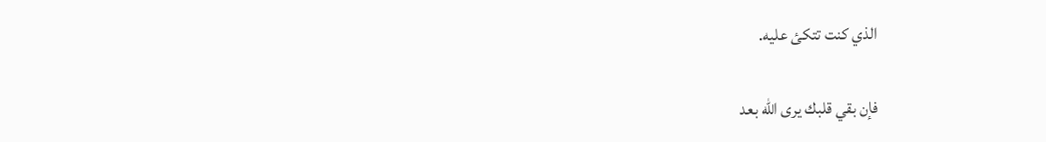الذي كنت تتكئ عليه.

فإن بقي قلبك يرى الله بعد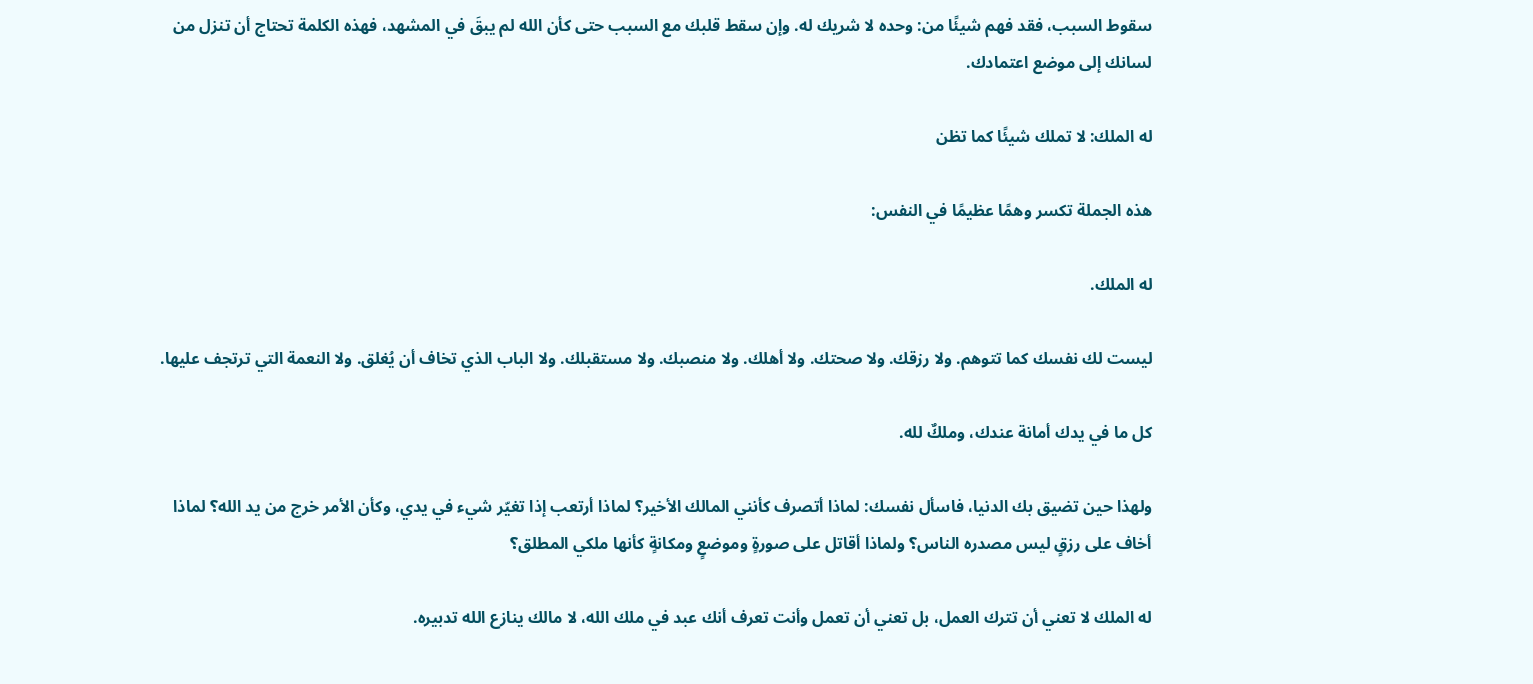سقوط السبب، فقد فهم شيئًا من: وحده لا شريك له. وإن سقط قلبك مع السبب حتى كأن الله لم يبقَ في المشهد، فهذه الكلمة تحتاج أن تنزل من لسانك إلى موضع اعتمادك.

له الملك: لا تملك شيئًا كما تظن

هذه الجملة تكسر وهمًا عظيمًا في النفس:

له الملك.

ليست لك نفسك كما تتوهم. ولا رزقك. ولا صحتك. ولا أهلك. ولا منصبك. ولا مستقبلك. ولا الباب الذي تخاف أن يُغلق. ولا النعمة التي ترتجف عليها.

كل ما في يدك أمانة عندك، وملكٌ لله.

ولهذا حين تضيق بك الدنيا، فاسأل نفسك: لماذا أتصرف كأنني المالك الأخير؟ لماذا أرتعب إذا تغيّر شيء في يدي، وكأن الأمر خرج من يد الله؟ لماذا أخاف على رزقٍ ليس مصدره الناس؟ ولماذا أقاتل على صورةٍ وموضعٍ ومكانةٍ كأنها ملكي المطلق؟

له الملك لا تعني أن تترك العمل، بل تعني أن تعمل وأنت تعرف أنك عبد في ملك الله، لا مالك ينازع الله تدبيره.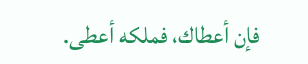فإن أعطاك، فملكه أعطى.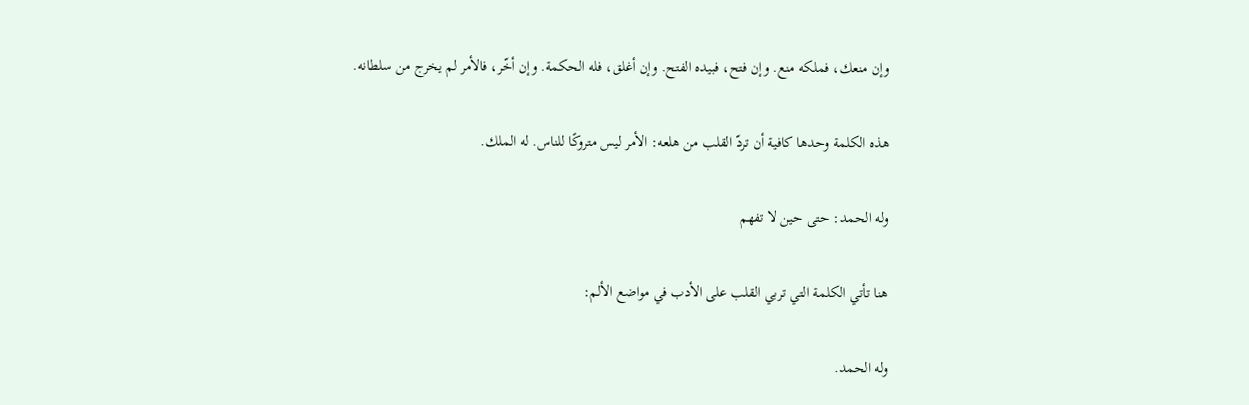وإن منعك، فملكه منع. وإن فتح، فبيده الفتح. وإن أغلق، فله الحكمة. وإن أخّر، فالأمر لم يخرج من سلطانه.

هذه الكلمة وحدها كافية أن تردّ القلب من هلعه: الأمر ليس متروكًا للناس. له الملك.

وله الحمد: حتى حين لا تفهم

هنا تأتي الكلمة التي تربي القلب على الأدب في مواضع الألم:

وله الحمد.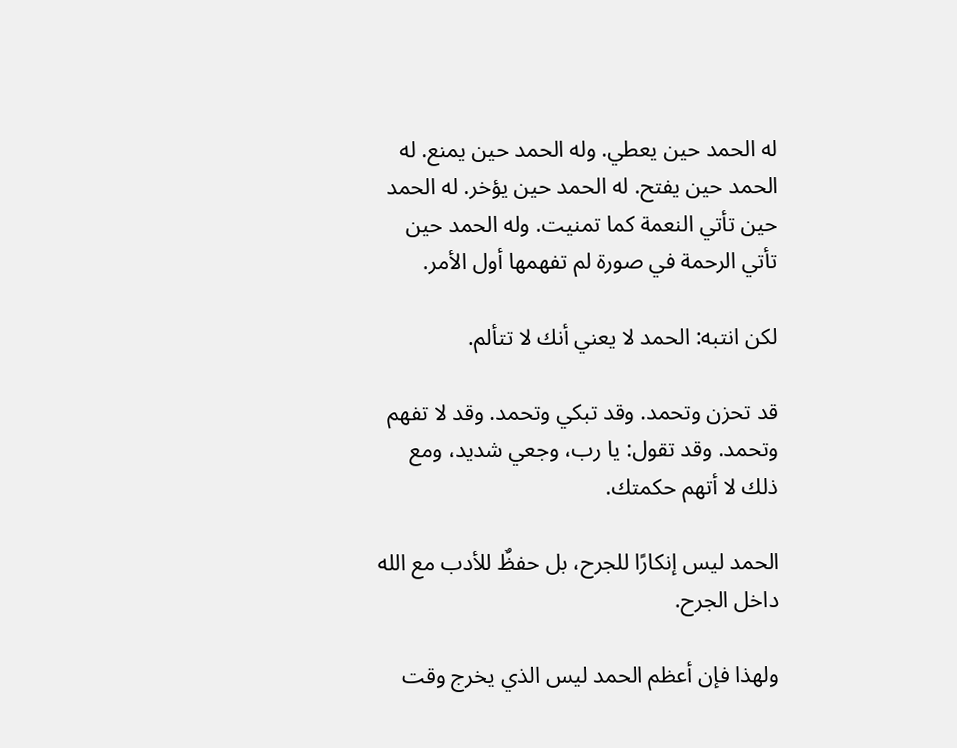له الحمد حين يعطي. وله الحمد حين يمنع. له الحمد حين يفتح. له الحمد حين يؤخر. له الحمد حين تأتي النعمة كما تمنيت. وله الحمد حين تأتي الرحمة في صورة لم تفهمها أول الأمر.

لكن انتبه: الحمد لا يعني أنك لا تتألم.

قد تحزن وتحمد. وقد تبكي وتحمد. وقد لا تفهم وتحمد. وقد تقول: يا رب، وجعي شديد، ومع ذلك لا أتهم حكمتك.

الحمد ليس إنكارًا للجرح، بل حفظٌ للأدب مع الله داخل الجرح.

ولهذا فإن أعظم الحمد ليس الذي يخرج وقت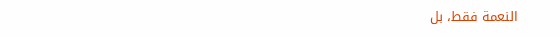النعمة فقط، بل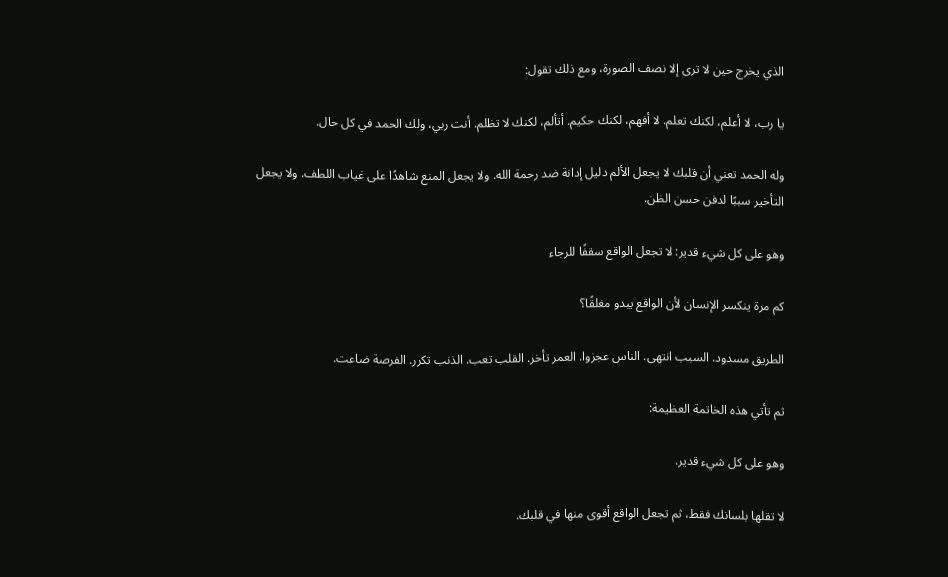الذي يخرج حين لا ترى إلا نصف الصورة، ومع ذلك تقول:

يا رب، لا أعلم، لكنك تعلم. لا أفهم، لكنك حكيم. أتألم، لكنك لا تظلم. أنت ربي، ولك الحمد في كل حال.

وله الحمد تعني أن قلبك لا يجعل الألم دليل إدانة ضد رحمة الله. ولا يجعل المنع شاهدًا على غياب اللطف. ولا يجعل التأخير سببًا لدفن حسن الظن.

وهو على كل شيء قدير: لا تجعل الواقع سقفًا للرجاء

كم مرة ينكسر الإنسان لأن الواقع يبدو مغلقًا؟

الطريق مسدود. السبب انتهى. الناس عجزوا. العمر تأخر. القلب تعب. الذنب تكرر. الفرصة ضاعت.

ثم تأتي هذه الخاتمة العظيمة:

وهو على كل شيء قدير.

لا تقلها بلسانك فقط، ثم تجعل الواقع أقوى منها في قلبك.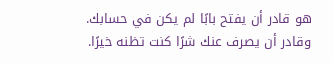هو قادر أن يفتح بابًا لم يكن في حسابك. وقادر أن يصرف عنك شرًا كنت تظنه خيرًا.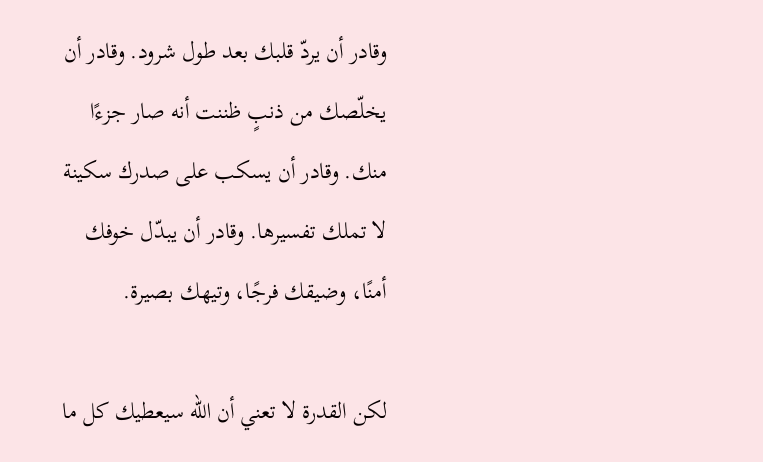وقادر أن يردّ قلبك بعد طول شرود. وقادر أن يخلّصك من ذنبٍ ظننت أنه صار جزءًا منك. وقادر أن يسكب على صدرك سكينة لا تملك تفسيرها. وقادر أن يبدّل خوفك أمنًا، وضيقك فرجًا، وتيهك بصيرة.

لكن القدرة لا تعني أن الله سيعطيك كل ما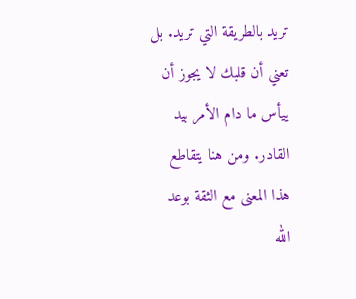تريد بالطريقة التي تريد. بل تعني أن قلبك لا يجوز أن ييأس ما دام الأمر بيد القادر. ومن هنا يتقاطع هذا المعنى مع الثقة بوعد الله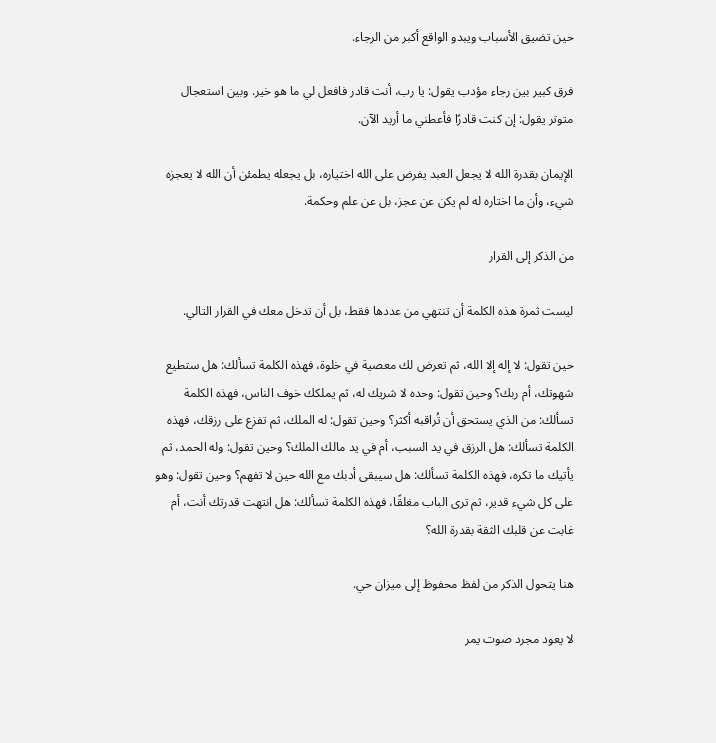حين تضيق الأسباب ويبدو الواقع أكبر من الرجاء.

فرق كبير بين رجاء مؤدب يقول: يا رب، أنت قادر فافعل لي ما هو خير. وبين استعجال متوتر يقول: إن كنت قادرًا فأعطني ما أريد الآن.

الإيمان بقدرة الله لا يجعل العبد يفرض على الله اختياره، بل يجعله يطمئن أن الله لا يعجزه شيء، وأن ما اختاره له لم يكن عن عجز، بل عن علم وحكمة.

من الذكر إلى القرار

ليست ثمرة هذه الكلمة أن تنتهي من عددها فقط، بل أن تدخل معك في القرار التالي.

حين تقول: لا إله إلا الله، ثم تعرض لك معصية في خلوة، فهذه الكلمة تسألك: هل ستطيع شهوتك، أم ربك؟ وحين تقول: وحده لا شريك له، ثم يملكك خوف الناس، فهذه الكلمة تسألك: من الذي يستحق أن تُراقبه أكثر؟ وحين تقول: له الملك، ثم تفزع على رزقك، فهذه الكلمة تسألك: هل الرزق في يد السبب، أم في يد مالك الملك؟ وحين تقول: وله الحمد، ثم يأتيك ما تكره، فهذه الكلمة تسألك: هل سيبقى أدبك مع الله حين لا تفهم؟ وحين تقول: وهو على كل شيء قدير، ثم ترى الباب مغلقًا، فهذه الكلمة تسألك: هل انتهت قدرتك أنت، أم غابت عن قلبك الثقة بقدرة الله؟

هنا يتحول الذكر من لفظ محفوظ إلى ميزان حي.

لا يعود مجرد صوت يمر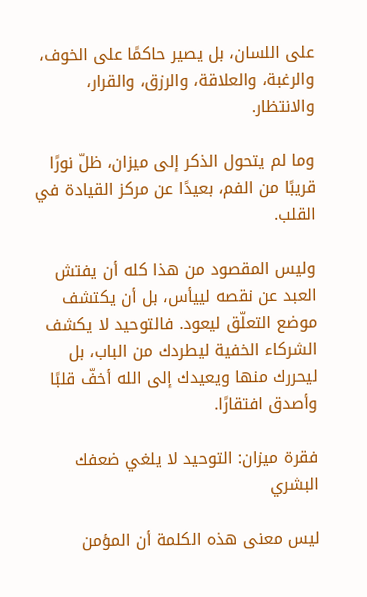على اللسان، بل يصير حاكمًا على الخوف، والرغبة، والعلاقة، والرزق، والقرار، والانتظار.

وما لم يتحول الذكر إلى ميزان، ظلّ نورًا قريبًا من الفم، بعيدًا عن مركز القيادة في القلب.

وليس المقصود من هذا كله أن يفتش العبد عن نقصه لييأس، بل أن يكتشف موضع التعلّق ليعود. فالتوحيد لا يكشف الشركاء الخفية ليطردك من الباب، بل ليحررك منها ويعيدك إلى الله أخفّ قلبًا وأصدق افتقارًا.

فقرة ميزان: التوحيد لا يلغي ضعفك البشري

ليس معنى هذه الكلمة أن المؤمن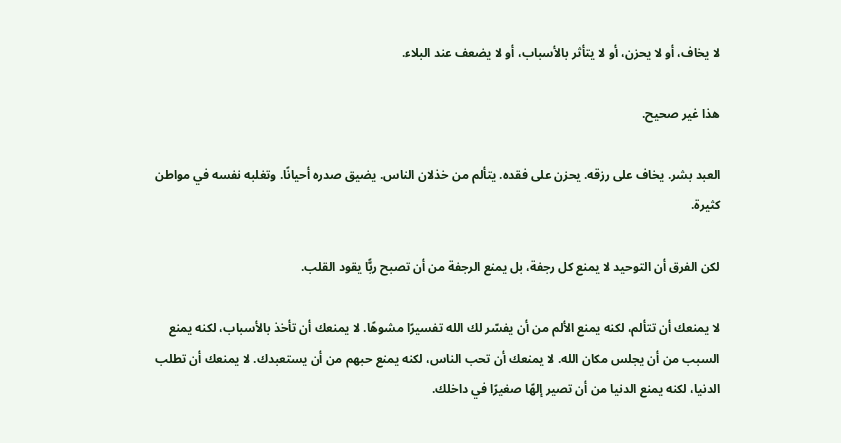لا يخاف، أو لا يحزن، أو لا يتأثر بالأسباب، أو لا يضعف عند البلاء.

هذا غير صحيح.

العبد بشر. يخاف على رزقه. يحزن على فقده. يتألم من خذلان الناس. يضيق صدره أحيانًا. وتغلبه نفسه في مواطن كثيرة.

لكن الفرق أن التوحيد لا يمنع كل رجفة، بل يمنع الرجفة من أن تصبح ربًّا يقود القلب.

لا يمنعك أن تتألم، لكنه يمنع الألم من أن يفسّر لك الله تفسيرًا مشوهًا. لا يمنعك أن تأخذ بالأسباب، لكنه يمنع السبب من أن يجلس مكان الله. لا يمنعك أن تحب الناس، لكنه يمنع حبهم من أن يستعبدك. لا يمنعك أن تطلب الدنيا، لكنه يمنع الدنيا من أن تصير إلهًا صغيرًا في داخلك.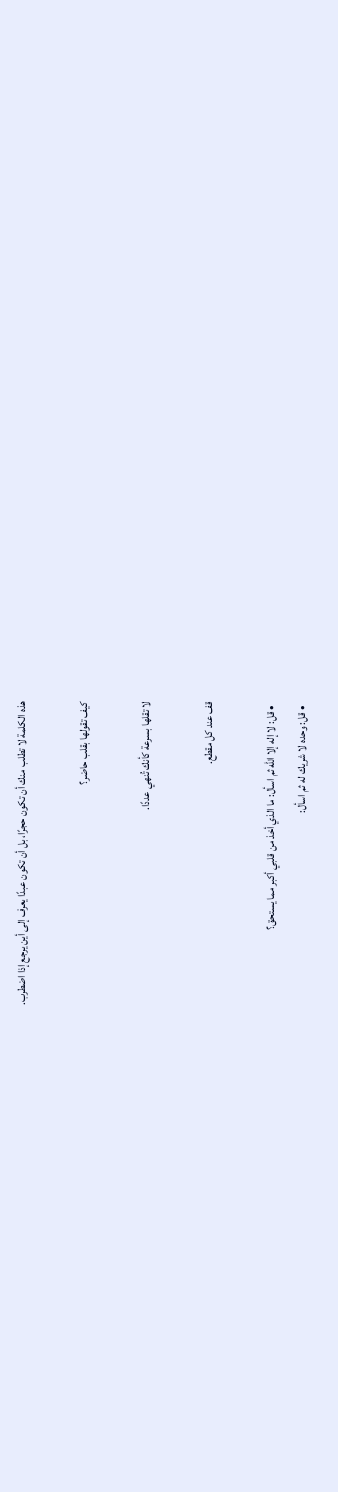هذه الكلمة لا تطلب منك أن تكون حجرًا، بل أن تكون عبدًا يعرف إلى أين يرجع إذا اضطرب.

كيف تقولها بقلب حاضر؟

لا تقلها بسرعة كأنك تُنهي عددًا.

قف عند كل مقطع.

  • قل: لا إله إلا الله ثم اسأل: ما الذي أخذ من قلبي أكبر مما يستحق؟
  • قل: وحده لا شريك له ثم اسأل: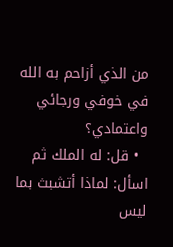من الذي أزاحم به الله في خوفي ورجائي واعتمادي؟
  • قل: له الملك ثم اسأل: لماذا أتشبث بما ليس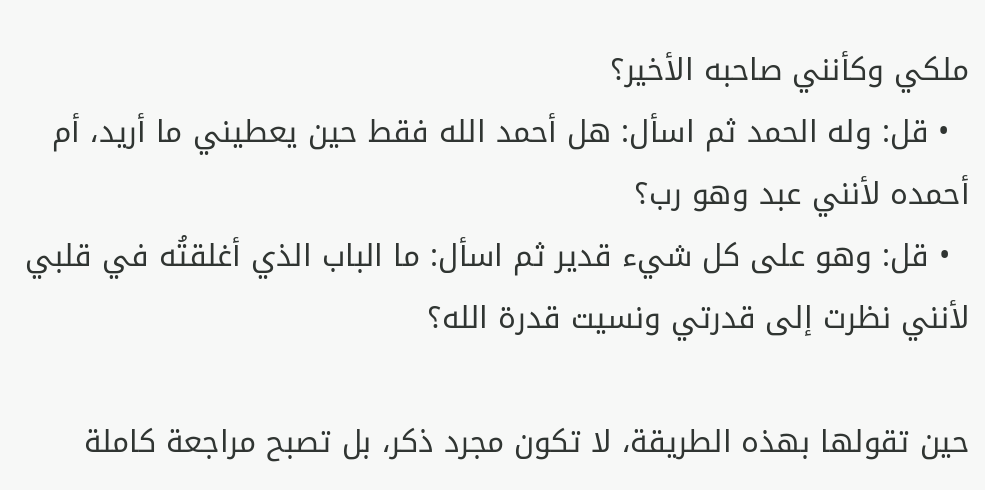ملكي وكأنني صاحبه الأخير؟
  • قل: وله الحمد ثم اسأل: هل أحمد الله فقط حين يعطيني ما أريد، أم أحمده لأنني عبد وهو رب؟
  • قل: وهو على كل شيء قدير ثم اسأل: ما الباب الذي أغلقتُه في قلبي لأنني نظرت إلى قدرتي ونسيت قدرة الله؟

حين تقولها بهذه الطريقة، لا تكون مجرد ذكر، بل تصبح مراجعة كاملة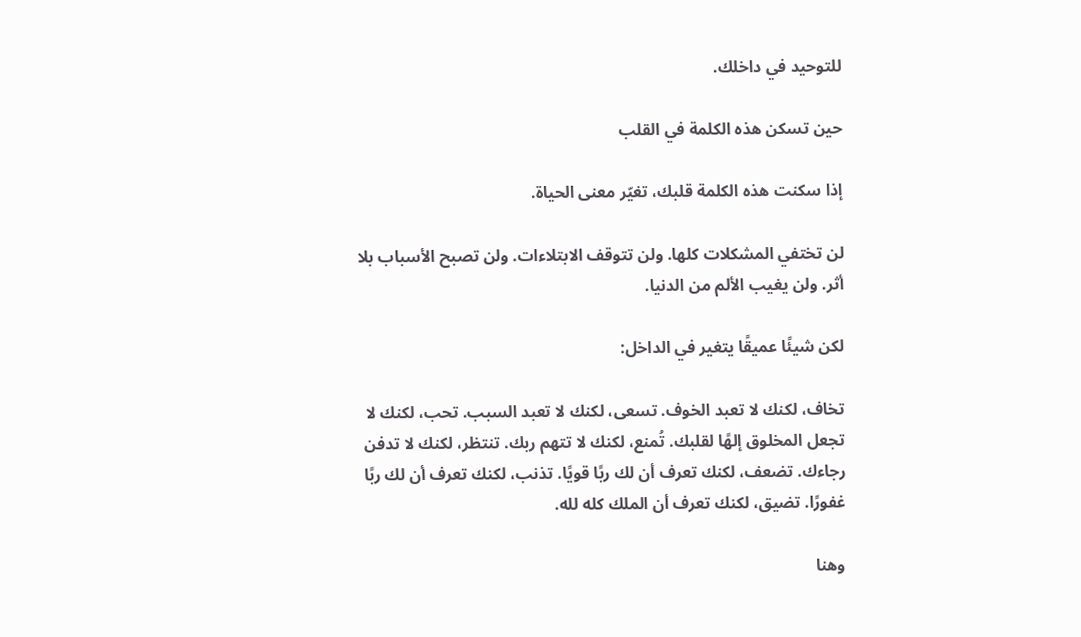للتوحيد في داخلك.

حين تسكن هذه الكلمة في القلب

إذا سكنت هذه الكلمة قلبك، تغيّر معنى الحياة.

لن تختفي المشكلات كلها. ولن تتوقف الابتلاءات. ولن تصبح الأسباب بلا أثر. ولن يغيب الألم من الدنيا.

لكن شيئًا عميقًا يتغير في الداخل:

تخاف، لكنك لا تعبد الخوف. تسعى، لكنك لا تعبد السبب. تحب، لكنك لا تجعل المخلوق إلهًا لقلبك. تُمنع، لكنك لا تتهم ربك. تنتظر، لكنك لا تدفن رجاءك. تضعف، لكنك تعرف أن لك ربًا قويًا. تذنب، لكنك تعرف أن لك ربًا غفورًا. تضيق، لكنك تعرف أن الملك كله لله.

وهنا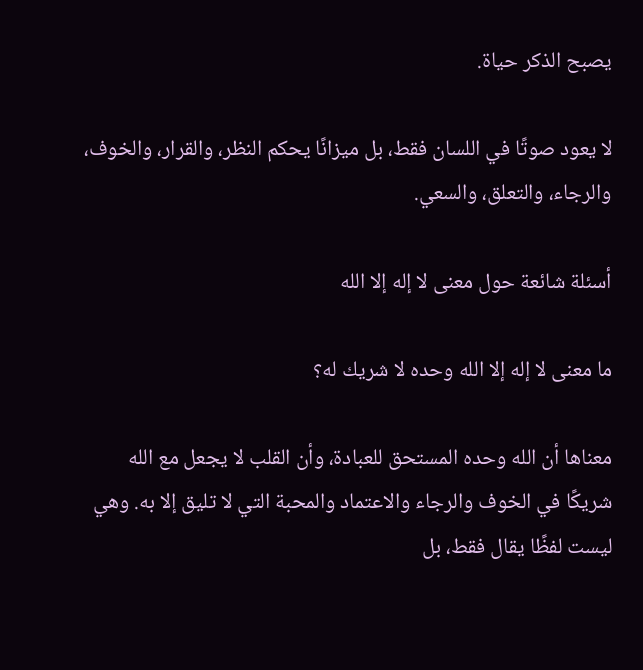يصبح الذكر حياة.

لا يعود صوتًا في اللسان فقط، بل ميزانًا يحكم النظر، والقرار، والخوف، والرجاء، والتعلق، والسعي.

أسئلة شائعة حول معنى لا إله إلا الله

ما معنى لا إله إلا الله وحده لا شريك له؟

معناها أن الله وحده المستحق للعبادة، وأن القلب لا يجعل مع الله شريكًا في الخوف والرجاء والاعتماد والمحبة التي لا تليق إلا به. وهي ليست لفظًا يقال فقط، بل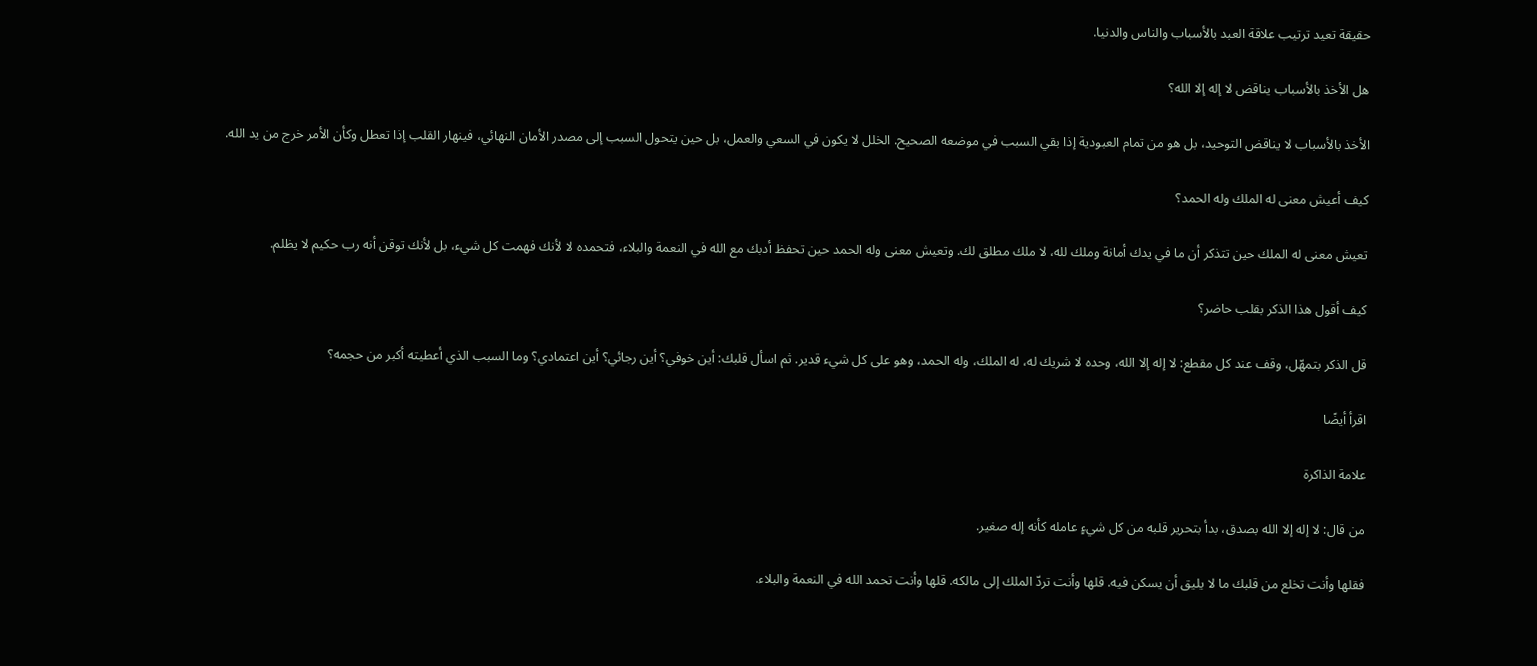حقيقة تعيد ترتيب علاقة العبد بالأسباب والناس والدنيا.

هل الأخذ بالأسباب يناقض لا إله إلا الله؟

الأخذ بالأسباب لا يناقض التوحيد، بل هو من تمام العبودية إذا بقي السبب في موضعه الصحيح. الخلل لا يكون في السعي والعمل، بل حين يتحول السبب إلى مصدر الأمان النهائي، فينهار القلب إذا تعطل وكأن الأمر خرج من يد الله.

كيف أعيش معنى له الملك وله الحمد؟

تعيش معنى له الملك حين تتذكر أن ما في يدك أمانة وملك لله، لا ملك مطلق لك. وتعيش معنى وله الحمد حين تحفظ أدبك مع الله في النعمة والبلاء، فتحمده لا لأنك فهمت كل شيء، بل لأنك توقن أنه رب حكيم لا يظلم.

كيف أقول هذا الذكر بقلب حاضر؟

قل الذكر بتمهّل، وقف عند كل مقطع: لا إله إلا الله، وحده لا شريك له، له الملك، وله الحمد، وهو على كل شيء قدير. ثم اسأل قلبك: أين خوفي؟ أين رجائي؟ أين اعتمادي؟ وما السبب الذي أعطيته أكبر من حجمه؟

اقرأ أيضًا

علامة الذاكرة

من قال: لا إله إلا الله بصدق، بدأ بتحرير قلبه من كل شيءٍ عامله كأنه إله صغير.

فقلها وأنت تخلع من قلبك ما لا يليق أن يسكن فيه. قلها وأنت تردّ الملك إلى مالكه. قلها وأنت تحمد الله في النعمة والبلاء.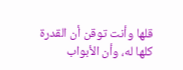قلها وأنت توقن أن القدرة كلها له، وأن الأبواب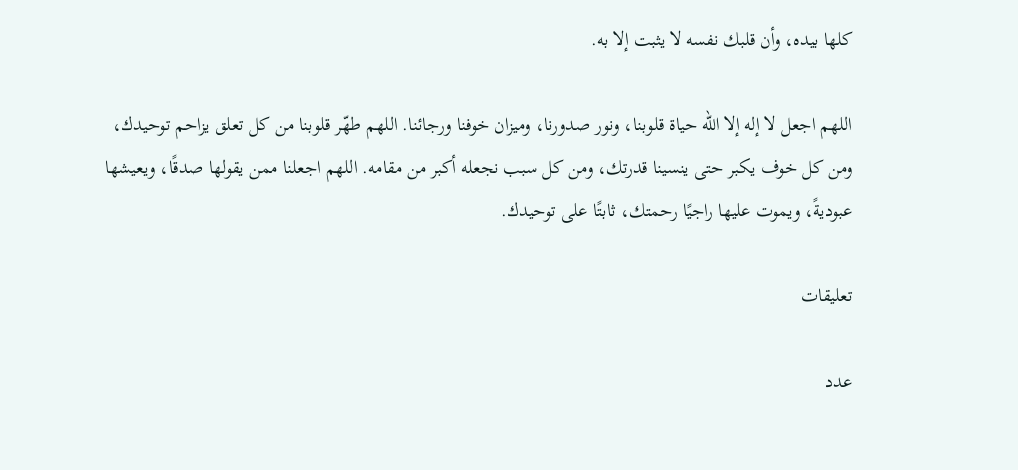كلها بيده، وأن قلبك نفسه لا يثبت إلا به.

اللهم اجعل لا إله إلا الله حياة قلوبنا، ونور صدورنا، وميزان خوفنا ورجائنا. اللهم طهّر قلوبنا من كل تعلق يزاحم توحيدك، ومن كل خوف يكبر حتى ينسينا قدرتك، ومن كل سبب نجعله أكبر من مقامه. اللهم اجعلنا ممن يقولها صدقًا، ويعيشها عبوديةً، ويموت عليها راجيًا رحمتك، ثابتًا على توحيدك.

تعليقات

عدد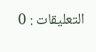التعليقات : 0